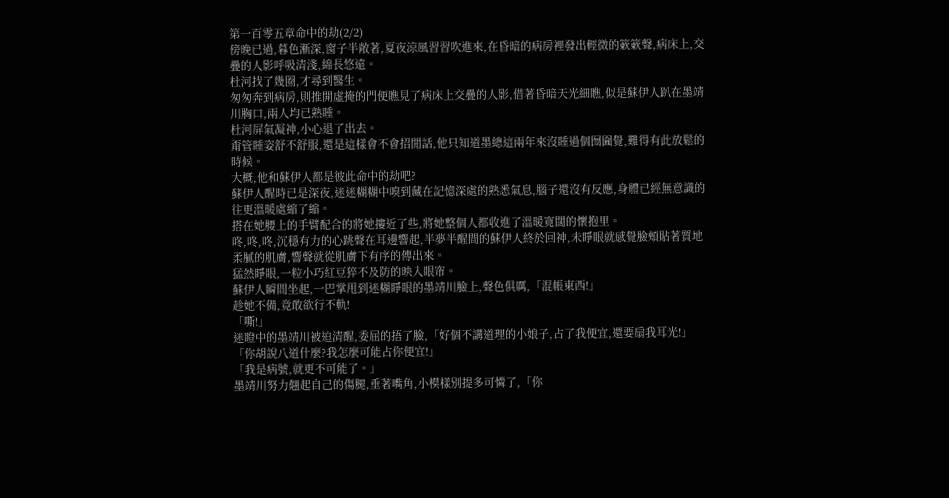第一百零五章命中的劫(2/2)
傍晚已過,暮色漸深,窗子半敞著,夏夜涼風習習吹進來,在昏暗的病房裡發出輕微的簌簌聲,病床上,交疊的人影呼吸清淺,綿長悠遠。
杜河找了幾圈,才尋到醫生。
匆匆奔到病房,則推開虛掩的門便瞧見了病床上交疊的人影,借著昏暗天光細瞧,似是蘇伊人趴在墨靖川胸口,兩人均已熟睡。
杜河屏氣凝神,小心退了出去。
甭管睡姿舒不舒服,還是這樣會不會招閒話,他只知道墨總這兩年來沒睡過個囫圇覺,難得有此放鬆的時候。
大概,他和蘇伊人都是彼此命中的劫吧?
蘇伊人醒時已是深夜,迷迷糊糊中嗅到藏在記憶深處的熟悉氣息,腦子還沒有反應,身體已經無意識的往更溫暖處縮了縮。
搭在她腰上的手臂配合的將她摟近了些,將她整個人都收進了溫暖寬闊的懷抱里。
咚,咚,咚,沉穩有力的心跳聲在耳邊響起,半夢半醒間的蘇伊人終於回神,未睜眼就感覺臉頰貼著質地柔膩的肌膚,響聲就從肌膚下有序的傳出來。
猛然睜眼,一粒小巧紅豆猝不及防的映入眼帘。
蘇伊人瞬間坐起,一巴掌甩到迷糊睜眼的墨靖川臉上,聲色俱厲,「混帳東西!」
趁她不備,竟敢欲行不軌!
「嘶!」
迷瞪中的墨靖川被迫清醒,委屈的捂了臉,「好個不講道理的小娘子,占了我便宜,還要扇我耳光!」
「你胡說八道什麼?我怎麼可能占你便宜!」
「我是病號,就更不可能了。」
墨靖川努力翹起自己的傷腿,垂著嘴角,小模樣別提多可憐了,「你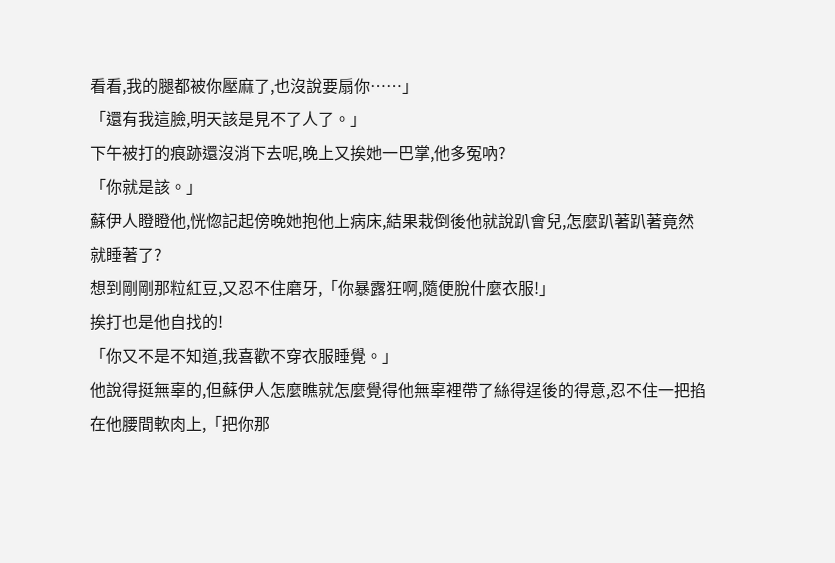看看,我的腿都被你壓麻了,也沒說要扇你……」
「還有我這臉,明天該是見不了人了。」
下午被打的痕跡還沒消下去呢,晚上又挨她一巴掌,他多冤吶?
「你就是該。」
蘇伊人瞪瞪他,恍惚記起傍晚她抱他上病床,結果栽倒後他就說趴會兒,怎麼趴著趴著竟然就睡著了?
想到剛剛那粒紅豆,又忍不住磨牙,「你暴露狂啊,隨便脫什麼衣服!」
挨打也是他自找的!
「你又不是不知道,我喜歡不穿衣服睡覺。」
他說得挺無辜的,但蘇伊人怎麼瞧就怎麼覺得他無辜裡帶了絲得逞後的得意,忍不住一把掐在他腰間軟肉上,「把你那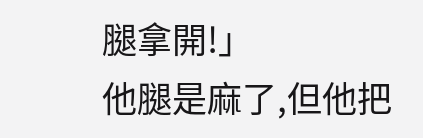腿拿開!」
他腿是麻了,但他把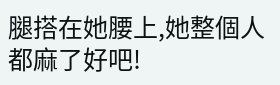腿搭在她腰上,她整個人都麻了好吧!